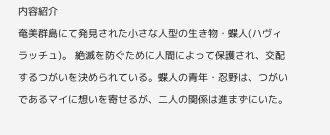内容紹介
奄美群島にて発見された小さな人型の生き物・蝶人(ハヴィラッチュ)。 絶滅を防ぐために人間によって保護され、交配するつがいを決められている。蝶人の青年・忍野は、つがいであるマイに想いを寄せるが、二人の関係は進まずにいた。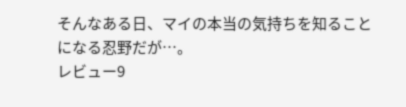そんなある日、マイの本当の気持ちを知ることになる忍野だが…。
レビュー9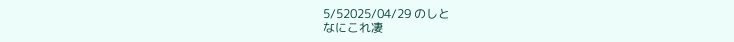5/52025/04/29 のしと
なにこれ凄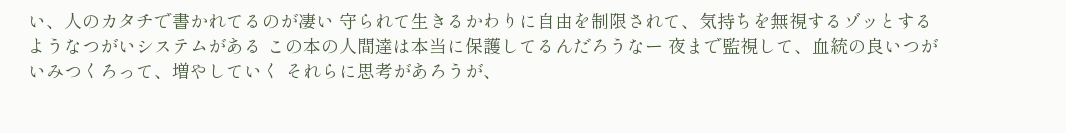い、人のカタチで書かれてるのが凄い 守られて生きるかわりに自由を制限されて、気持ちを無視するゾッとするようなつがいシステムがある この本の人間達は本当に保護してるんだろうなー 夜まで監視して、血統の良いつがいみつくろって、増やしていく それらに思考があろうが、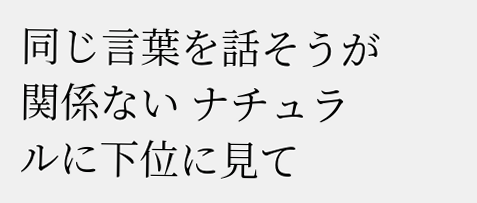同じ言葉を話そうが関係ない ナチュラルに下位に見て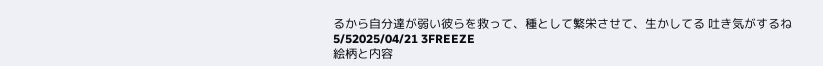るから自分達が弱い彼らを救って、種として繁栄させて、生かしてる 吐き気がするね
5/52025/04/21 3FREEZE
絵柄と内容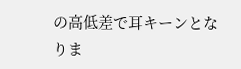の高低差で耳キーンとなりま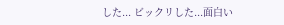した... ビックリした...面白い